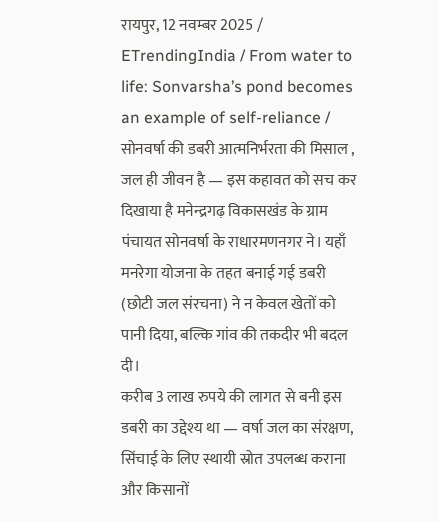रायपुर, 12 नवम्बर 2025 / ETrendingIndia / From water to life: Sonvarsha’s pond becomes an example of self-reliance / सोनवर्षा की डबरी आत्मनिर्भरता की मिसाल , जल ही जीवन है — इस कहावत को सच कर दिखाया है मनेन्द्रगढ़ विकासखंड के ग्राम पंचायत सोनवर्षा के राधारमणनगर ने। यहाँ मनरेगा योजना के तहत बनाई गई डबरी (छोटी जल संरचना) ने न केवल खेतों को पानी दिया, बल्कि गांव की तकदीर भी बदल दी।
करीब 3 लाख रुपये की लागत से बनी इस डबरी का उद्देश्य था — वर्षा जल का संरक्षण, सिंचाई के लिए स्थायी स्रोत उपलब्ध कराना और किसानों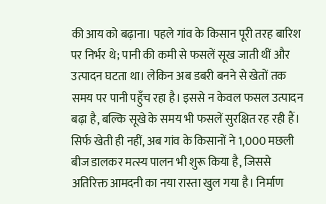की आय को बढ़ाना। पहले गांव के किसान पूरी तरह बारिश पर निर्भर थे; पानी की कमी से फसलें सूख जाती थीं और उत्पादन घटता था। लेकिन अब डबरी बनने से खेतों तक समय पर पानी पहुँच रहा है। इससे न केवल फसल उत्पादन बढ़ा है, बल्कि सूखे के समय भी फसलें सुरक्षित रह रही हैं।
सिर्फ खेती ही नहीं, अब गांव के किसानों ने 1,000 मछली बीज डालकर मत्स्य पालन भी शुरू किया है, जिससे अतिरिक्त आमदनी का नया रास्ता खुल गया है। निर्माण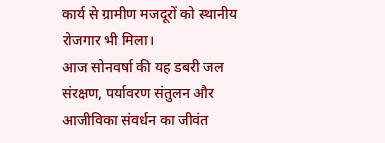कार्य से ग्रामीण मजदूरों को स्थानीय रोजगार भी मिला।
आज सोनवर्षा की यह डबरी जल संरक्षण, पर्यावरण संतुलन और आजीविका संवर्धन का जीवंत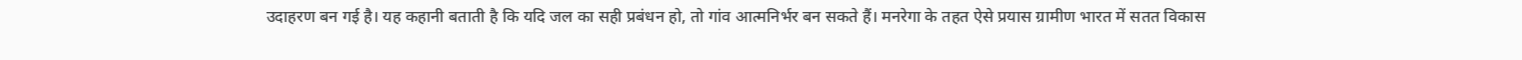उदाहरण बन गई है। यह कहानी बताती है कि यदि जल का सही प्रबंधन हो, तो गांव आत्मनिर्भर बन सकते हैं। मनरेगा के तहत ऐसे प्रयास ग्रामीण भारत में सतत विकास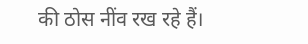की ठोस नींव रख रहे हैं।